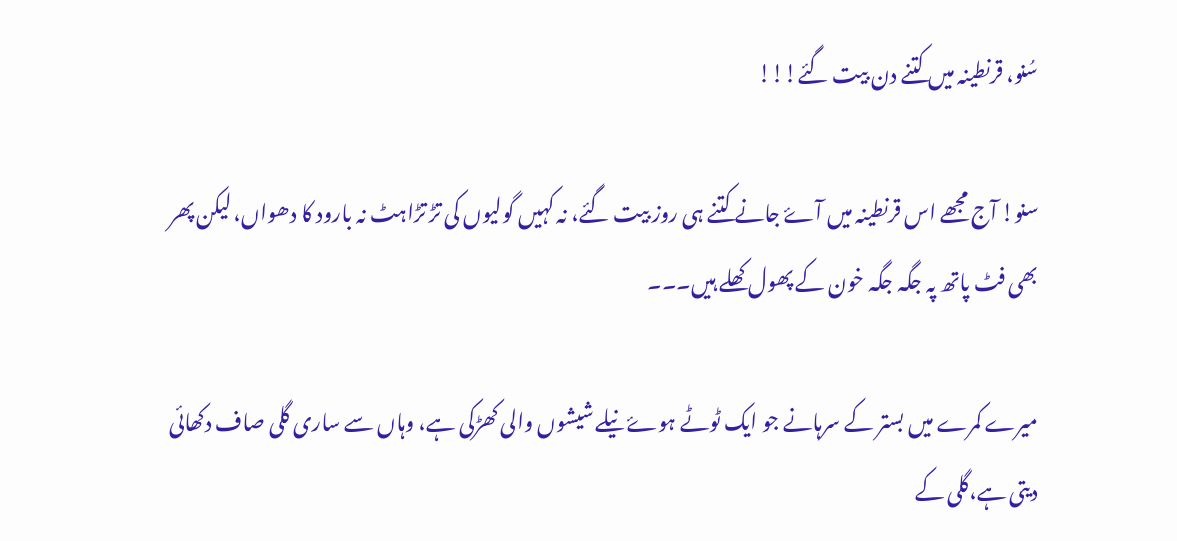سُنو، قرنطینہ میں کتنے دن بیت گئے!!!

سنو! آج مجھے اس قرنطینہ میں آۓ جانے کتنے ہی روز بیت گئے، نہ کہیں گولیوں کی تڑ تڑاہٹ نہ بارود کا دھواں، لیکن پھر بھی فٹ پاتھ پہ جگہ جگہ خون کے پھول کھلے ہیں۔۔۔

میرے کمرے میں بستر کے سرہانے جو ایک ٹوٹے ہوۓ نیلے شیشوں والی کھڑکی ہے، وہاں سے ساری گلی صاف دکھائی دیتی ہے،گلی کے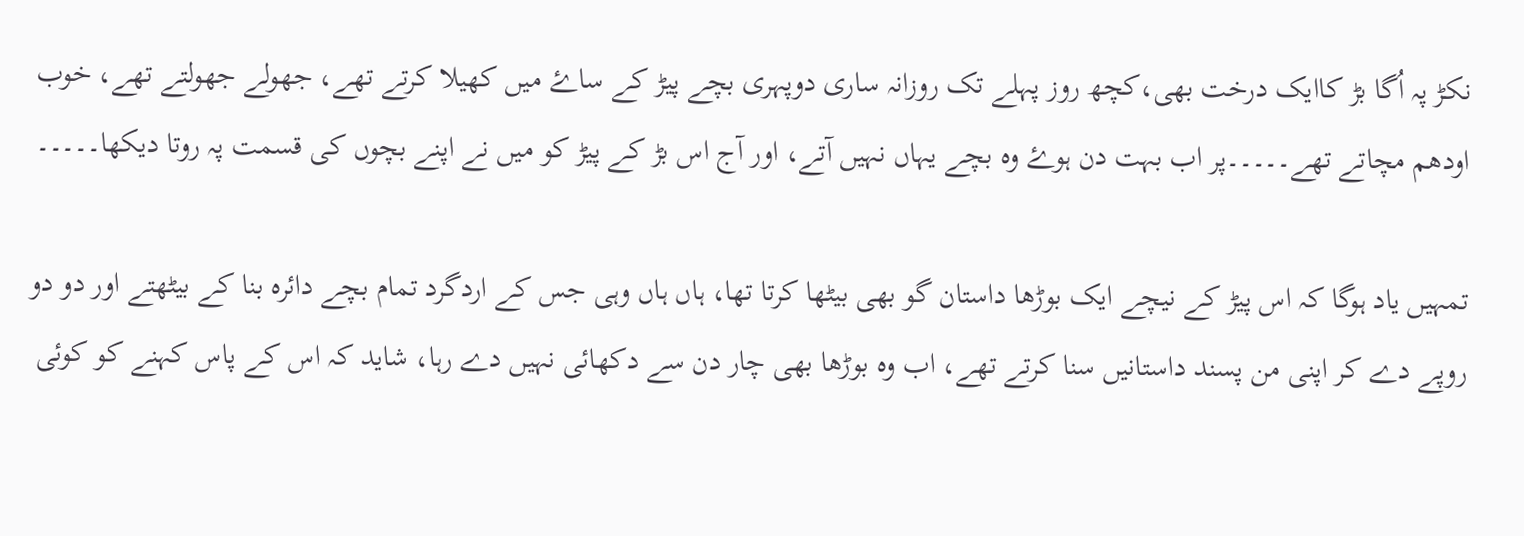نکڑ پہ اُگا بڑ کاایک درخت بھی،کچھ روز پہلے تک روزانہ ساری دوپہری بچے پیڑ کے ساۓ میں کھیلا کرتے تھے، جھولے جھولتے تھے، خوب اودھم مچاتے تھے۔۔۔۔۔پر اب بہت دن ہوۓ وہ بچے یہاں نہیں آتے، اور آج اس بڑ کے پیڑ کو میں نے اپنے بچوں کی قسمت پہ روتا دیکھا۔۔۔۔۔

تمہیں یاد ہوگا کہ اس پیڑ کے نیچے ایک بوڑھا داستان گو بھی بیٹھا کرتا تھا، ہاں ہاں وہی جس کے اردگرد تمام بچے دائرہ بنا کے بیٹھتے اور دو دو روپے دے کر اپنی من پسند داستانیں سنا کرتے تھے، اب وہ بوڑھا بھی چار دن سے دکھائی نہیں دے رہا، شاید کہ اس کے پاس کہنے کو کوئی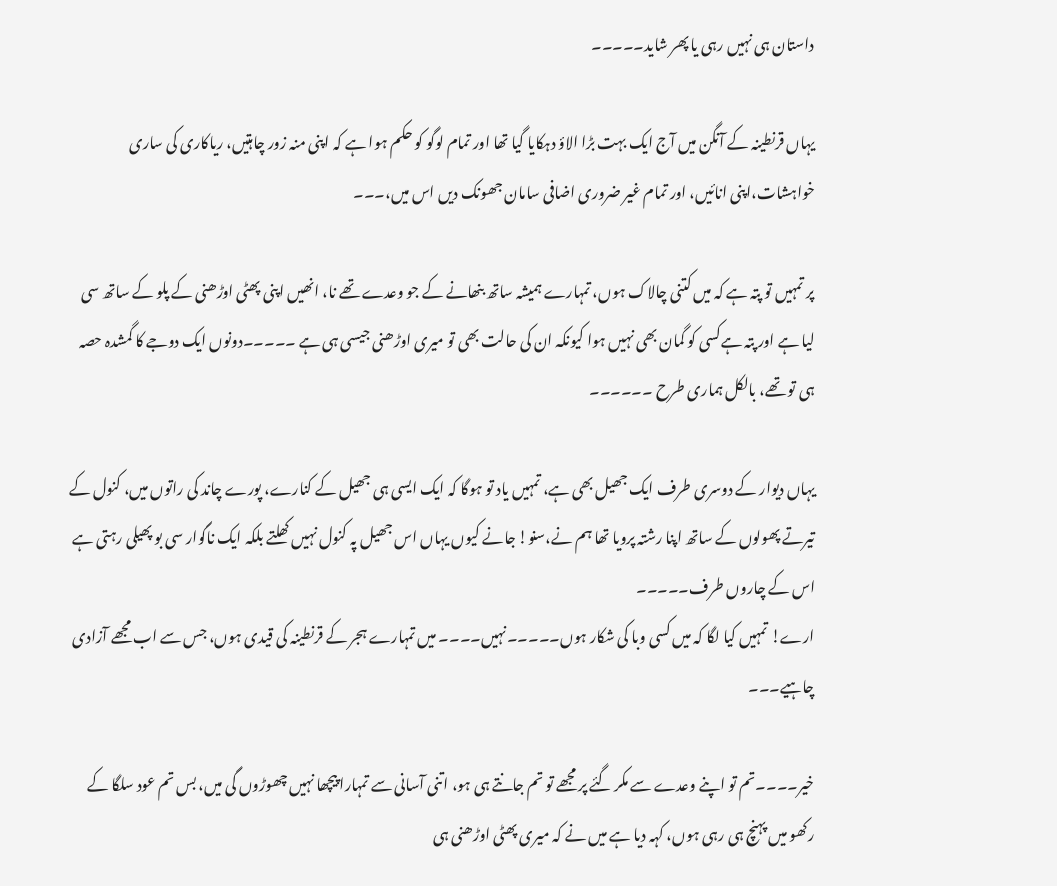داستان ہی نہیں رہی یا پھر شاید۔۔۔۔۔

یہاں قرنطینہ کے آنگن میں آج ایک بہت بڑا الاؤ دہکایا گیا تھا اور تمام لوگو کو حکم ہوا ہے کہ اپنی منہ زور چاہتیں، ریاکاری کی ساری خواہشات،اپنی انائیں، اور تمام غیر ضروری اضافی سامان جھونک دیں اس میں،۔۔۔

پر تمہیں تو پتہ ہے کہ میں کتنی چالاک ہوں، تمہارے ہمیشہ ساتھ بنھانے کے جو وعدے تھے نا، انھیں اپنی پھٹی اوڑھنی کے پلو کے ساتھ سی لیا ہے اور پتہ ہےکسی کو گمان بھی نہیں ہوا کیونکہ ان کی حالت بھی تو میری اوڑھنی جیسی ہی ہے ۔۔۔۔۔دونوں ایک دوجے کا گمشدہ حصہ ہی تو تھے، بالکل ہماری طرح ۔۔۔۔۔۔

یہاں دیوار کے دوسری طرف ایک جھیل بھی ہے، تمہیں یاد تو ہوگا کہ ایک ایسی ہی جھیل کے کنارے، پورے چاند کی راتوں میں، کنول کے تیرتے پھولوں کے ساتھ اپنا رشتہ پرویا تھا ہم نے،سنو! جانے کیوں یہاں اس جھیل پہ کنول نہیں کھلتے بلکہ ایک ناگوار سی بو پھیلی رہتی ہے اس کے چاروں طرف۔۔۔۔۔
ارے! تمہیں کیا لگا کہ میں کسی وبا کی شکار ہوں۔۔۔۔۔نہیں۔۔۔۔ میں تمہارے ہجر کے قرنطینہ کی قیدی ہوں، جس سے اب مجھے آزادی چاہیے۔۔۔

خیر۔۔۔۔تم تو اپنے وعدے سے مکر گئے پر مجھے تو تم جانتے ہی ہو، اتنی آسانی سے تمہارا پیچھا نہیں چھوڑوں گی میں، بس تم عود سلگا کے رکھو میں پہنچ ہی رہی ہوں، کہہ دیا ہے میں نے کہ میری پھٹی اوڑھنی ہی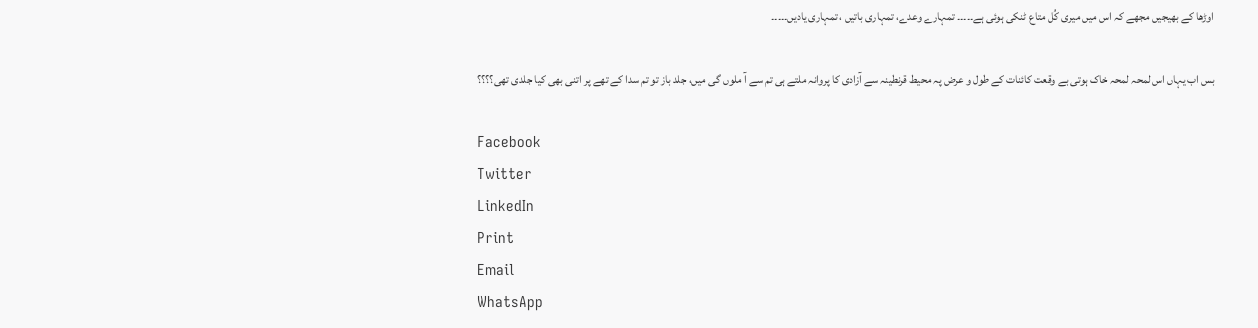اوڑھا کے بھیجیں مجھے کہ اس میں میری کُل متاع ٹنکی ہوئی ہے۔۔۔۔۔ تمہارے وعدے، تمہاری باتیں ، تمہاری یادیں۔۔۔۔۔

بس اب یہاں اس لمحہ لمحہ خاک ہوتی بے وقعت کائنات کے طول و عرض پہ محیط قرنطینہ سے آزادی کا پروانہ ملتے ہی تم سے آ ملوں گی میں، جلد باز تو تم سدا کے تھے پر اتنی بھی کیا جلدی تھی؟؟؟؟

Facebook
Twitter
LinkedIn
Print
Email
WhatsApp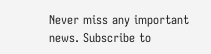Never miss any important news. Subscribe to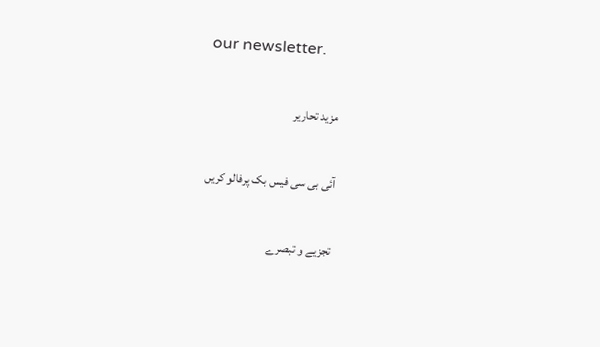our newsletter.

مزید تحاریر

آئی بی سی فیس بک پرفالو کریں

تجزیے و تبصرے